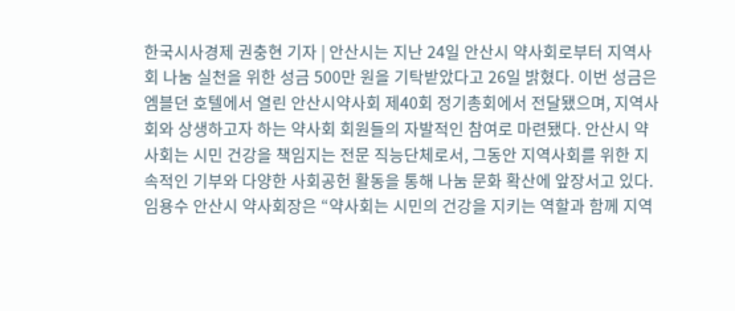한국시사경제 권충현 기자 | 안산시는 지난 24일 안산시 약사회로부터 지역사회 나눔 실천을 위한 성금 500만 원을 기탁받았다고 26일 밝혔다. 이번 성금은 엠블던 호텔에서 열린 안산시약사회 제40회 정기총회에서 전달됐으며, 지역사회와 상생하고자 하는 약사회 회원들의 자발적인 참여로 마련됐다. 안산시 약사회는 시민 건강을 책임지는 전문 직능단체로서, 그동안 지역사회를 위한 지속적인 기부와 다양한 사회공헌 활동을 통해 나눔 문화 확산에 앞장서고 있다. 임용수 안산시 약사회장은 “약사회는 시민의 건강을 지키는 역할과 함께 지역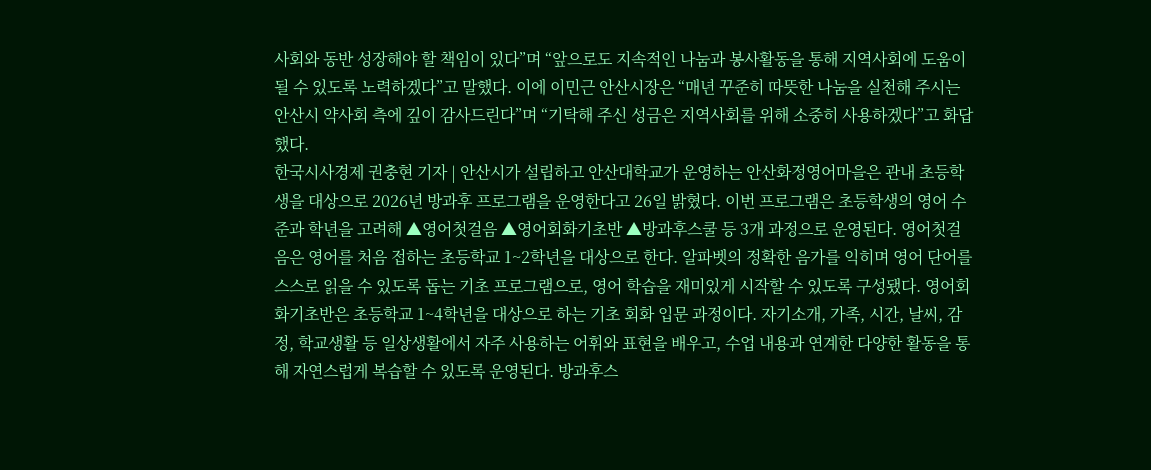사회와 동반 성장해야 할 책임이 있다”며 “앞으로도 지속적인 나눔과 봉사활동을 통해 지역사회에 도움이 될 수 있도록 노력하겠다”고 말했다. 이에 이민근 안산시장은 “매년 꾸준히 따뜻한 나눔을 실천해 주시는 안산시 약사회 측에 깊이 감사드린다”며 “기탁해 주신 성금은 지역사회를 위해 소중히 사용하겠다”고 화답했다.
한국시사경제 권충현 기자 | 안산시가 설립하고 안산대학교가 운영하는 안산화정영어마을은 관내 초등학생을 대상으로 2026년 방과후 프로그램을 운영한다고 26일 밝혔다. 이번 프로그램은 초등학생의 영어 수준과 학년을 고려해 ▲영어첫걸음 ▲영어회화기초반 ▲방과후스쿨 등 3개 과정으로 운영된다. 영어첫걸음은 영어를 처음 접하는 초등학교 1~2학년을 대상으로 한다. 알파벳의 정확한 음가를 익히며 영어 단어를 스스로 읽을 수 있도록 돕는 기초 프로그램으로, 영어 학습을 재미있게 시작할 수 있도록 구성됐다. 영어회화기초반은 초등학교 1~4학년을 대상으로 하는 기초 회화 입문 과정이다. 자기소개, 가족, 시간, 날씨, 감정, 학교생활 등 일상생활에서 자주 사용하는 어휘와 표현을 배우고, 수업 내용과 연계한 다양한 활동을 통해 자연스럽게 복습할 수 있도록 운영된다. 방과후스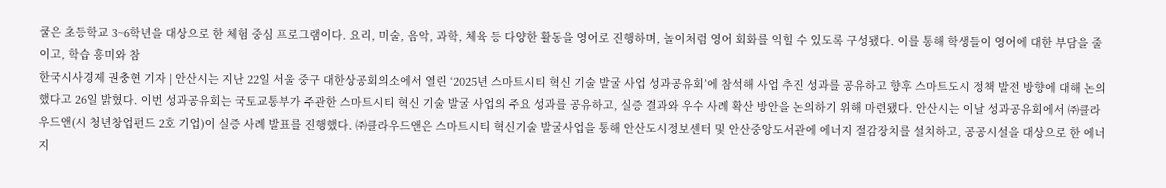쿨은 초등학교 3~6학년을 대상으로 한 체험 중심 프로그램이다. 요리, 미술, 음악, 과학, 체육 등 다양한 활동을 영어로 진행하며, 놀이처럼 영어 회화를 익힐 수 있도록 구성됐다. 이를 통해 학생들이 영어에 대한 부담을 줄이고, 학습 흥미와 참
한국시사경제 권충현 기자 | 안산시는 지난 22일 서울 중구 대한상공회의소에서 열린 ‘2025년 스마트시티 혁신 기술 발굴 사업 성과공유회’에 참석해 사업 추진 성과를 공유하고 향후 스마트도시 정책 발전 방향에 대해 논의했다고 26일 밝혔다. 이번 성과공유회는 국토교통부가 주관한 스마트시티 혁신 기술 발굴 사업의 주요 성과를 공유하고, 실증 결과와 우수 사례 확산 방안을 논의하기 위해 마련됐다. 안산시는 이날 성과공유회에서 ㈜클라우드앤(시 청년창업펀드 2호 기업)이 실증 사례 발표를 진행했다. ㈜클라우드앤은 스마트시티 혁신기술 발굴사업을 통해 안산도시정보센터 및 안산중앙도서관에 에너지 절감장치를 설치하고, 공공시설을 대상으로 한 에너지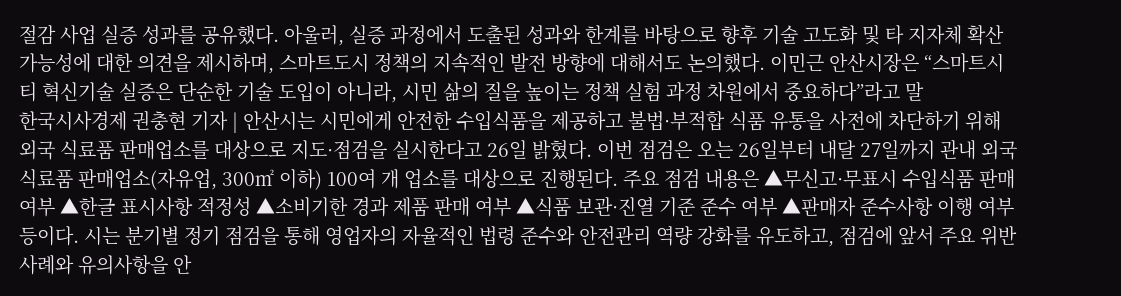절감 사업 실증 성과를 공유했다. 아울러, 실증 과정에서 도출된 성과와 한계를 바탕으로 향후 기술 고도화 및 타 지자체 확산 가능성에 대한 의견을 제시하며, 스마트도시 정책의 지속적인 발전 방향에 대해서도 논의했다. 이민근 안산시장은 “스마트시티 혁신기술 실증은 단순한 기술 도입이 아니라, 시민 삶의 질을 높이는 정책 실험 과정 차원에서 중요하다”라고 말
한국시사경제 권충현 기자 | 안산시는 시민에게 안전한 수입식품을 제공하고 불법·부적합 식품 유통을 사전에 차단하기 위해 외국 식료품 판매업소를 대상으로 지도·점검을 실시한다고 26일 밝혔다. 이번 점검은 오는 26일부터 내달 27일까지 관내 외국 식료품 판매업소(자유업, 300㎡ 이하) 100여 개 업소를 대상으로 진행된다. 주요 점검 내용은 ▲무신고·무표시 수입식품 판매 여부 ▲한글 표시사항 적정성 ▲소비기한 경과 제품 판매 여부 ▲식품 보관·진열 기준 준수 여부 ▲판매자 준수사항 이행 여부 등이다. 시는 분기별 정기 점검을 통해 영업자의 자율적인 법령 준수와 안전관리 역량 강화를 유도하고, 점검에 앞서 주요 위반 사례와 유의사항을 안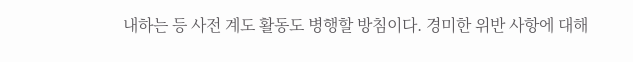내하는 등 사전 계도 활동도 병행할 방침이다. 경미한 위반 사항에 대해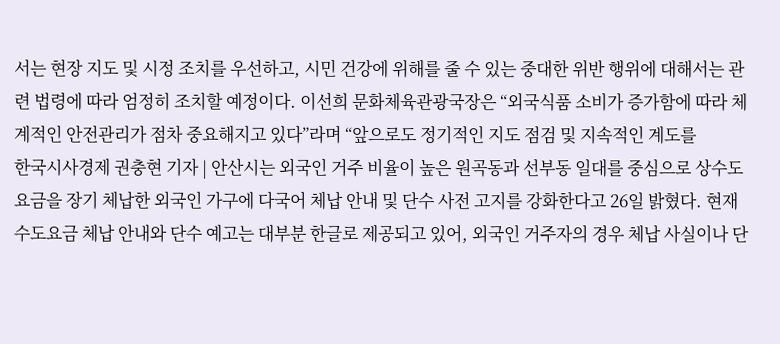서는 현장 지도 및 시정 조치를 우선하고, 시민 건강에 위해를 줄 수 있는 중대한 위반 행위에 대해서는 관련 법령에 따라 엄정히 조치할 예정이다. 이선희 문화체육관광국장은 “외국식품 소비가 증가함에 따라 체계적인 안전관리가 점차 중요해지고 있다”라며 “앞으로도 정기적인 지도 점검 및 지속적인 계도를
한국시사경제 권충현 기자 | 안산시는 외국인 거주 비율이 높은 원곡동과 선부동 일대를 중심으로 상수도 요금을 장기 체납한 외국인 가구에 다국어 체납 안내 및 단수 사전 고지를 강화한다고 26일 밝혔다. 현재 수도요금 체납 안내와 단수 예고는 대부분 한글로 제공되고 있어, 외국인 거주자의 경우 체납 사실이나 단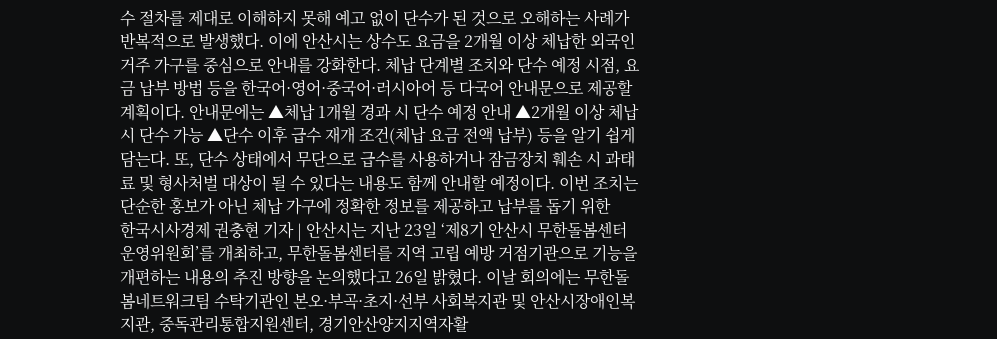수 절차를 제대로 이해하지 못해 예고 없이 단수가 된 것으로 오해하는 사례가 반복적으로 발생했다. 이에 안산시는 상수도 요금을 2개월 이상 체납한 외국인 거주 가구를 중심으로 안내를 강화한다. 체납 단계별 조치와 단수 예정 시점, 요금 납부 방법 등을 한국어·영어·중국어·러시아어 등 다국어 안내문으로 제공할 계획이다. 안내문에는 ▲체납 1개월 경과 시 단수 예정 안내 ▲2개월 이상 체납 시 단수 가능 ▲단수 이후 급수 재개 조건(체납 요금 전액 납부) 등을 알기 쉽게 담는다. 또, 단수 상태에서 무단으로 급수를 사용하거나 잠금장치 훼손 시 과태료 및 형사처벌 대상이 될 수 있다는 내용도 함께 안내할 예정이다. 이번 조치는 단순한 홍보가 아닌 체납 가구에 정확한 정보를 제공하고 납부를 돕기 위한
한국시사경제 권충현 기자 | 안산시는 지난 23일 ‘제8기 안산시 무한돌봄센터 운영위원회’를 개최하고, 무한돌봄센터를 지역 고립 예방 거점기관으로 기능을 개편하는 내용의 추진 방향을 논의했다고 26일 밝혔다. 이날 회의에는 무한돌봄네트워크팀 수탁기관인 본오·부곡·초지·선부 사회복지관 및 안산시장애인복지관, 중독관리통합지원센터, 경기안산양지지역자활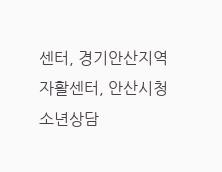센터, 경기안산지역자활센터, 안산시청소년상담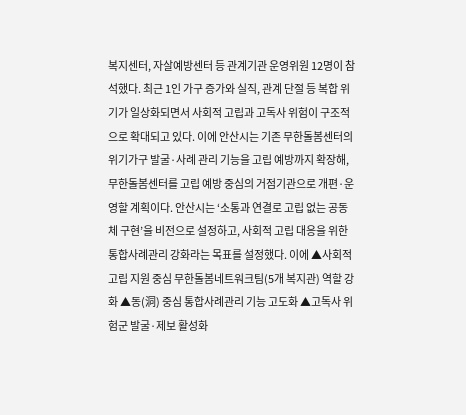복지센터, 자살예방센터 등 관계기관 운영위원 12명이 참석했다. 최근 1인 가구 증가와 실직, 관계 단절 등 복합 위기가 일상화되면서 사회적 고립과 고독사 위험이 구조적으로 확대되고 있다. 이에 안산시는 기존 무한돌봄센터의 위기가구 발굴·사례 관리 기능을 고립 예방까지 확장해, 무한돌봄센터를 고립 예방 중심의 거점기관으로 개편·운영할 계획이다. 안산시는 ‘소통과 연결로 고립 없는 공동체 구현’을 비전으로 설정하고, 사회적 고립 대응을 위한 통합사례관리 강화라는 목표를 설정했다. 이에 ▲사회적 고립 지원 중심 무한돌봄네트워크팀(5개 복지관) 역할 강화 ▲동(洞) 중심 통합사례관리 기능 고도화 ▲고독사 위험군 발굴·제보 활성화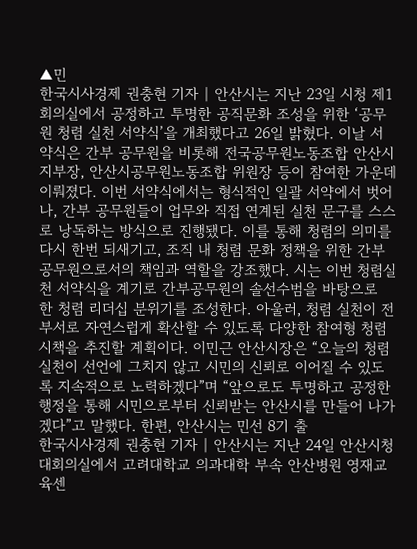▲민
한국시사경제 권충현 기자 | 안산시는 지난 23일 시청 제1회의실에서 공정하고 투명한 공직문화 조성을 위한 ‘공무원 청렴 실천 서약식’을 개최했다고 26일 밝혔다. 이날 서약식은 간부 공무원을 비롯해 전국공무원노동조합 안산시지부장, 안산시공무원노동조합 위원장 등이 참여한 가운데 이뤄졌다. 이번 서약식에서는 형식적인 일괄 서약에서 벗어나, 간부 공무원들이 업무와 직접 연계된 실천 문구를 스스로 낭독하는 방식으로 진행됐다. 이를 통해 청렴의 의미를 다시 한번 되새기고, 조직 내 청렴 문화 정책을 위한 간부 공무원으로서의 책임과 역할을 강조했다. 시는 이번 청렴실천 서약식을 계기로 간부공무원의 솔선수범을 바탕으로 한 청렴 리더십 분위기를 조성한다. 아울러, 청렴 실천이 전 부서로 자연스럽게 확산할 수 있도록 다양한 참여형 청렴 시책을 추진할 계획이다. 이민근 안산시장은 “오늘의 청렴 실천이 선언에 그치지 않고 시민의 신뢰로 이어질 수 있도록 지속적으로 노력하겠다”며 “앞으로도 투명하고 공정한 행정을 통해 시민으로부터 신뢰받는 안산시를 만들어 나가겠다”고 말했다. 한편, 안산시는 민선 8기 출
한국시사경제 권충현 기자 | 안산시는 지난 24일 안산시청 대회의실에서 고려대학교 의과대학 부속 안산병원 영재교육센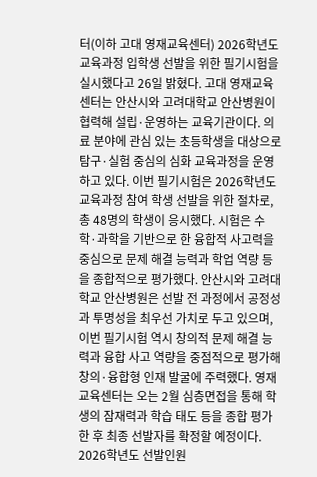터(이하 고대 영재교육센터) 2026학년도 교육과정 입학생 선발을 위한 필기시험을 실시했다고 26일 밝혔다. 고대 영재교육센터는 안산시와 고려대학교 안산병원이 협력해 설립·운영하는 교육기관이다. 의료 분야에 관심 있는 초등학생을 대상으로 탐구·실험 중심의 심화 교육과정을 운영하고 있다. 이번 필기시험은 2026학년도 교육과정 참여 학생 선발을 위한 절차로, 총 48명의 학생이 응시했다. 시험은 수학·과학을 기반으로 한 융합적 사고력을 중심으로 문제 해결 능력과 학업 역량 등을 종합적으로 평가했다. 안산시와 고려대학교 안산병원은 선발 전 과정에서 공정성과 투명성을 최우선 가치로 두고 있으며, 이번 필기시험 역시 창의적 문제 해결 능력과 융합 사고 역량을 중점적으로 평가해 창의·융합형 인재 발굴에 주력했다. 영재교육센터는 오는 2월 심층면접을 통해 학생의 잠재력과 학습 태도 등을 종합 평가한 후 최종 선발자를 확정할 예정이다. 2026학년도 선발인원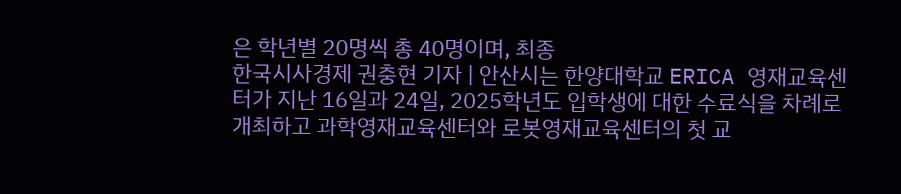은 학년별 20명씩 총 40명이며, 최종
한국시사경제 권충현 기자 | 안산시는 한양대학교 ERICA 영재교육센터가 지난 16일과 24일, 2025학년도 입학생에 대한 수료식을 차례로 개최하고 과학영재교육센터와 로봇영재교육센터의 첫 교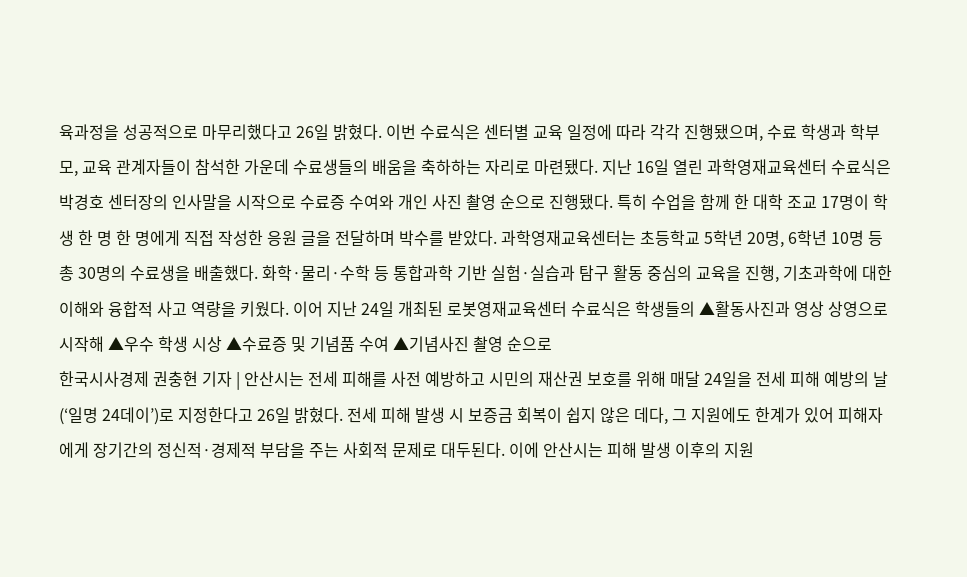육과정을 성공적으로 마무리했다고 26일 밝혔다. 이번 수료식은 센터별 교육 일정에 따라 각각 진행됐으며, 수료 학생과 학부모, 교육 관계자들이 참석한 가운데 수료생들의 배움을 축하하는 자리로 마련됐다. 지난 16일 열린 과학영재교육센터 수료식은 박경호 센터장의 인사말을 시작으로 수료증 수여와 개인 사진 촬영 순으로 진행됐다. 특히 수업을 함께 한 대학 조교 17명이 학생 한 명 한 명에게 직접 작성한 응원 글을 전달하며 박수를 받았다. 과학영재교육센터는 초등학교 5학년 20명, 6학년 10명 등 총 30명의 수료생을 배출했다. 화학·물리·수학 등 통합과학 기반 실험·실습과 탐구 활동 중심의 교육을 진행, 기초과학에 대한 이해와 융합적 사고 역량을 키웠다. 이어 지난 24일 개최된 로봇영재교육센터 수료식은 학생들의 ▲활동사진과 영상 상영으로 시작해 ▲우수 학생 시상 ▲수료증 및 기념품 수여 ▲기념사진 촬영 순으로
한국시사경제 권충현 기자 | 안산시는 전세 피해를 사전 예방하고 시민의 재산권 보호를 위해 매달 24일을 전세 피해 예방의 날(‘일명 24데이’)로 지정한다고 26일 밝혔다. 전세 피해 발생 시 보증금 회복이 쉽지 않은 데다, 그 지원에도 한계가 있어 피해자에게 장기간의 정신적·경제적 부담을 주는 사회적 문제로 대두된다. 이에 안산시는 피해 발생 이후의 지원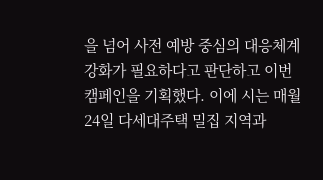을 넘어 사전 예방 중심의 대응체계 강화가 필요하다고 판단하고 이번 캠페인을 기획했다. 이에 시는 매월 24일 다세대주택 밀집 지역과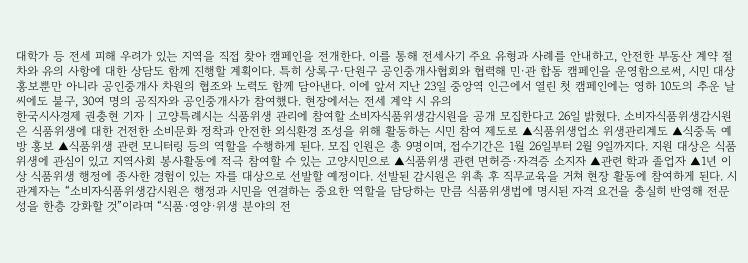대학가 등 전세 피해 우려가 있는 지역을 직접 찾아 캠페인을 전개한다. 이를 통해 전세사기 주요 유형과 사례를 안내하고, 안전한 부동산 계약 절차와 유의 사항에 대한 상담도 함께 진행할 계획이다. 특히 상록구·단원구 공인중개사협회와 협력해 민·관 합동 캠페인을 운영함으로써, 시민 대상 홍보뿐만 아니라 공인중개사 차원의 협조와 노력도 함께 담아낸다. 이에 앞서 지난 23일 중앙역 인근에서 열린 첫 캠페인에는 영하 10도의 추운 날씨에도 불구, 30여 명의 공직자와 공인중개사가 참여했다. 현장에서는 전세 계약 시 유의
한국시사경제 권충현 기자 | 고양특례시는 식품위생 관리에 참여할 소비자식품위생감시원을 공개 모집한다고 26일 밝혔다. 소비자식품위생감시원은 식품위생에 대한 건전한 소비문화 정착과 안전한 외식환경 조성을 위해 활동하는 시민 참여 제도로 ▲식품위생업소 위생관리계도 ▲식중독 예방 홍보 ▲식품위생 관련 모니터링 등의 역할을 수행하게 된다. 모집 인원은 총 9명이며, 접수기간은 1월 26일부터 2월 9일까지다. 지원 대상은 식품위생에 관심이 있고 지역사회 봉사활동에 적극 참여할 수 있는 고양시민으로 ▲식품위생 관련 면허증·자격증 소지자 ▲관련 학과 졸업자 ▲1년 이상 식품위생 행정에 종사한 경험이 있는 자를 대상으로 선발할 예정이다. 선발된 감시원은 위촉 후 직무교육을 거쳐 현장 활동에 참여하게 된다. 시 관계자는 “소비자식품위생감시원은 행정과 시민을 연결하는 중요한 역할을 담당하는 만큼 식품위생법에 명시된 자격 요건을 충실히 반영해 전문성을 한층 강화할 것”이라며 “식품·영양·위생 분야의 전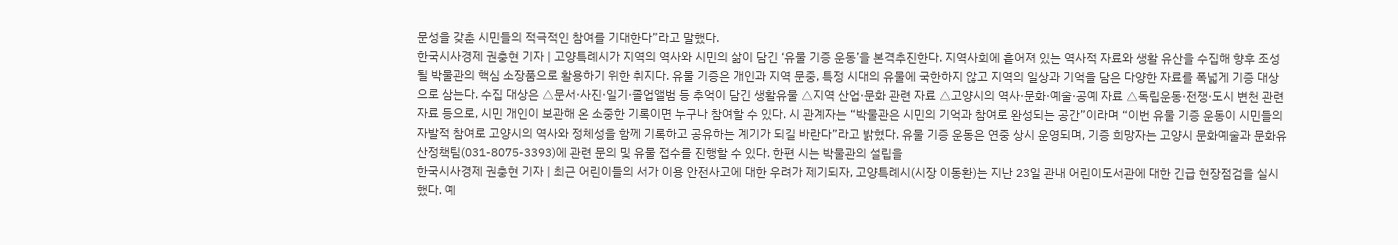문성을 갖춘 시민들의 적극적인 참여를 기대한다”라고 말했다.
한국시사경제 권충현 기자 | 고양특례시가 지역의 역사와 시민의 삶이 담긴 ‘유물 기증 운동’을 본격추진한다. 지역사회에 흩어져 있는 역사적 자료와 생활 유산을 수집해 향후 조성될 박물관의 핵심 소장품으로 활용하기 위한 취지다. 유물 기증은 개인과 지역 문중, 특정 시대의 유물에 국한하지 않고 지역의 일상과 기억을 담은 다양한 자료를 폭넓게 기증 대상으로 삼는다. 수집 대상은 △문서·사진·일기·졸업앨범 등 추억이 담긴 생활유물 △지역 산업·문화 관련 자료 △고양시의 역사·문화·예술·공예 자료 △독립운동·전쟁·도시 변천 관련 자료 등으로, 시민 개인이 보관해 온 소중한 기록이면 누구나 참여할 수 있다. 시 관계자는 “박물관은 시민의 기억과 참여로 완성되는 공간”이라며 “이번 유물 기증 운동이 시민들의 자발적 참여로 고양시의 역사와 정체성을 함께 기록하고 공유하는 계기가 되길 바란다”라고 밝혔다. 유물 기증 운동은 연중 상시 운영되며, 기증 희망자는 고양시 문화예술과 문화유산정책팀(031-8075-3393)에 관련 문의 및 유물 접수를 진행할 수 있다. 한편 시는 박물관의 설립을
한국시사경제 권충현 기자 | 최근 어린이들의 서가 이용 안전사고에 대한 우려가 제기되자, 고양특례시(시장 이동환)는 지난 23일 관내 어린이도서관에 대한 긴급 현장점검을 실시했다. 예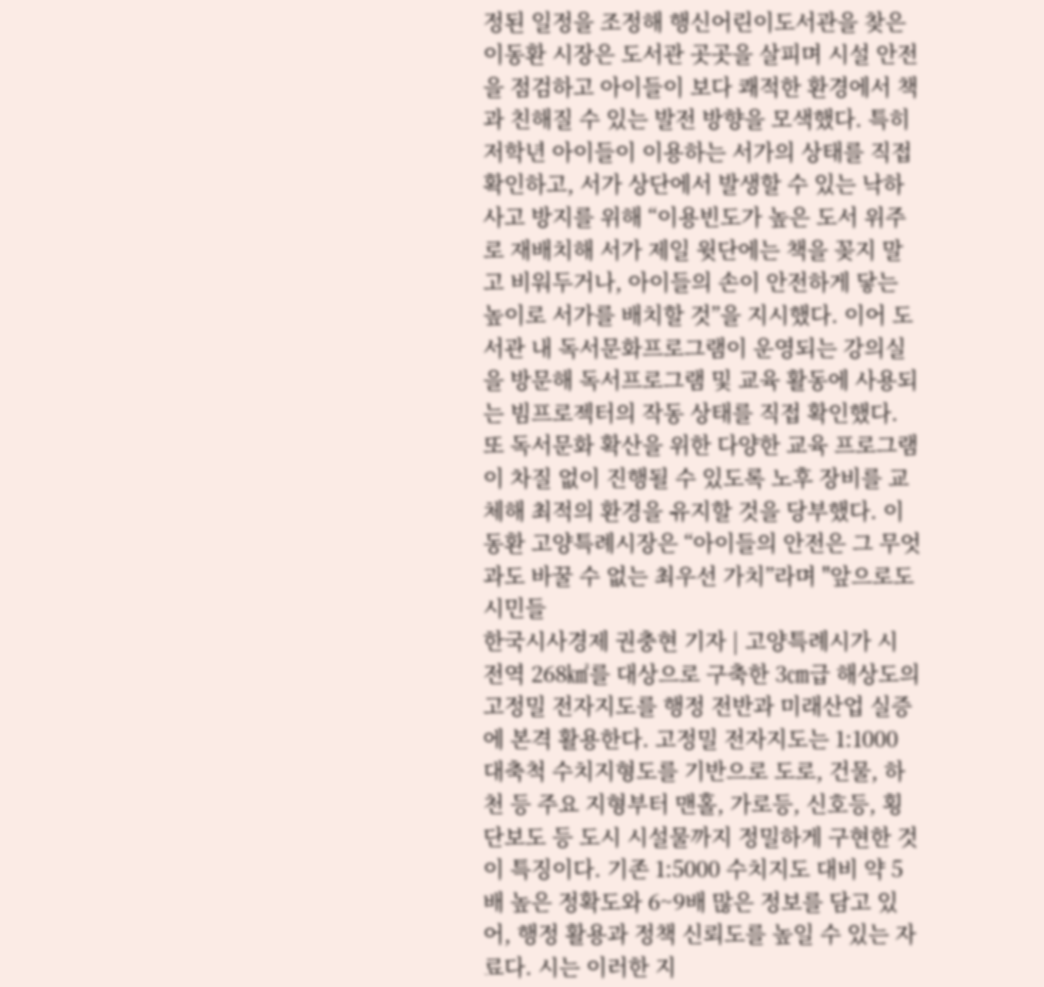정된 일정을 조정해 행신어린이도서관을 찾은 이동환 시장은 도서관 곳곳을 살피며 시설 안전을 점검하고 아이들이 보다 쾌적한 환경에서 책과 친해질 수 있는 발전 방향을 모색했다. 특히 저학년 아이들이 이용하는 서가의 상태를 직접 확인하고, 서가 상단에서 발생할 수 있는 낙하 사고 방지를 위해 “이용빈도가 높은 도서 위주로 재배치해 서가 제일 윗단에는 책을 꽂지 말고 비워두거나, 아이들의 손이 안전하게 닿는 높이로 서가를 배치할 것”을 지시했다. 이어 도서관 내 독서문화프로그램이 운영되는 강의실을 방문해 독서프로그램 및 교육 활동에 사용되는 빔프로젝터의 작동 상태를 직접 확인했다. 또 독서문화 확산을 위한 다양한 교육 프로그램이 차질 없이 진행될 수 있도록 노후 장비를 교체해 최적의 환경을 유지할 것을 당부했다. 이동환 고양특례시장은 “아이들의 안전은 그 무엇과도 바꿀 수 없는 최우선 가치”라며 "앞으로도 시민들
한국시사경제 권충현 기자 | 고양특례시가 시 전역 268㎢를 대상으로 구축한 3㎝급 해상도의 고정밀 전자지도를 행정 전반과 미래산업 실증에 본격 활용한다. 고정밀 전자지도는 1:1000 대축척 수치지형도를 기반으로 도로, 건물, 하천 등 주요 지형부터 맨홀, 가로등, 신호등, 횡단보도 등 도시 시설물까지 정밀하게 구현한 것이 특징이다. 기존 1:5000 수치지도 대비 약 5배 높은 정확도와 6~9배 많은 정보를 담고 있어, 행정 활용과 정책 신뢰도를 높일 수 있는 자료다. 시는 이러한 지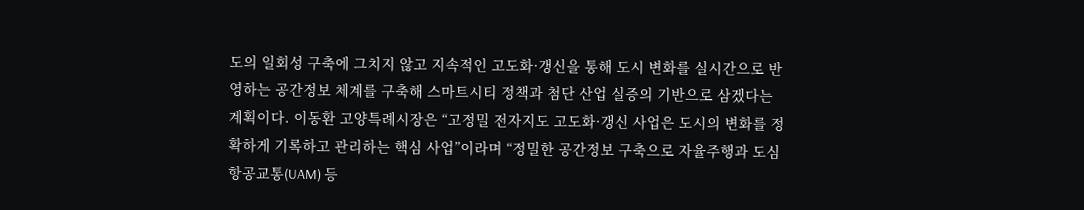도의 일회성 구축에 그치지 않고 지속적인 고도화·갱신을 통해 도시 변화를 실시간으로 반영하는 공간정보 체계를 구축해 스마트시티 정책과 첨단 산업 실증의 기반으로 삼겠다는 계획이다. 이동환 고양특례시장은 “고정밀 전자지도 고도화·갱신 사업은 도시의 변화를 정확하게 기록하고 관리하는 핵심 사업”이라며 “정밀한 공간정보 구축으로 자율주행과 도심항공교통(UAM) 등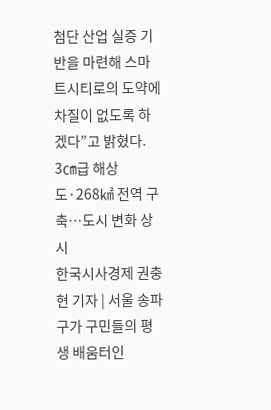첨단 산업 실증 기반을 마련해 스마트시티로의 도약에 차질이 없도록 하겠다”고 밝혔다. 3㎝급 해상도·268㎢ 전역 구축…도시 변화 상시
한국시사경제 권충현 기자 | 서울 송파구가 구민들의 평생 배움터인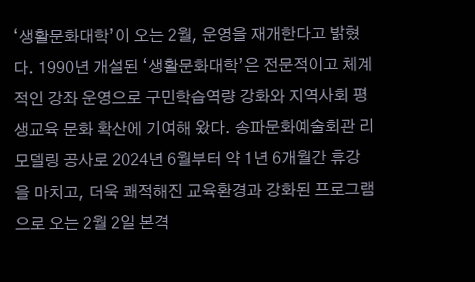‘생활문화대학’이 오는 2월, 운영을 재개한다고 밝혔다. 1990년 개설된 ‘생활문화대학’은 전문적이고 체계적인 강좌 운영으로 구민학습역량 강화와 지역사회 평생교육 문화 확산에 기여해 왔다. 송파문화예술회관 리모델링 공사로 2024년 6월부터 약 1년 6개월간 휴강을 마치고, 더욱 쾌적해진 교육환경과 강화된 프로그램으로 오는 2월 2일 본격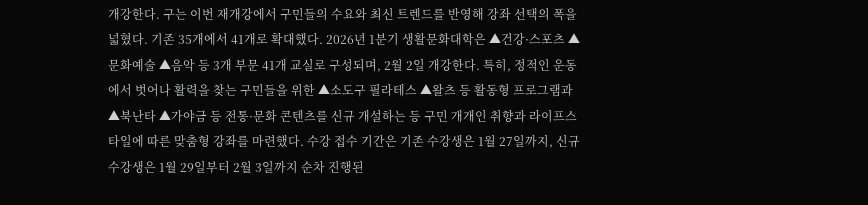개강한다. 구는 이번 재개강에서 구민들의 수요와 최신 트렌드를 반영해 강좌 선택의 폭을 넓혔다. 기존 35개에서 41개로 확대했다. 2026년 1분기 생활문화대학은 ▲건강·스포츠 ▲문화예술 ▲음악 등 3개 부문 41개 교실로 구성되며, 2월 2일 개강한다. 특히, 정적인 운동에서 벗어나 활력을 찾는 구민들을 위한 ▲소도구 필라테스 ▲왈츠 등 활동형 프로그램과 ▲북난타 ▲가야금 등 전통·문화 콘텐츠를 신규 개설하는 등 구민 개개인 취향과 라이프스타일에 따른 맞춤형 강좌를 마련했다. 수강 접수 기간은 기존 수강생은 1월 27일까지, 신규 수강생은 1월 29일부터 2월 3일까지 순차 진행된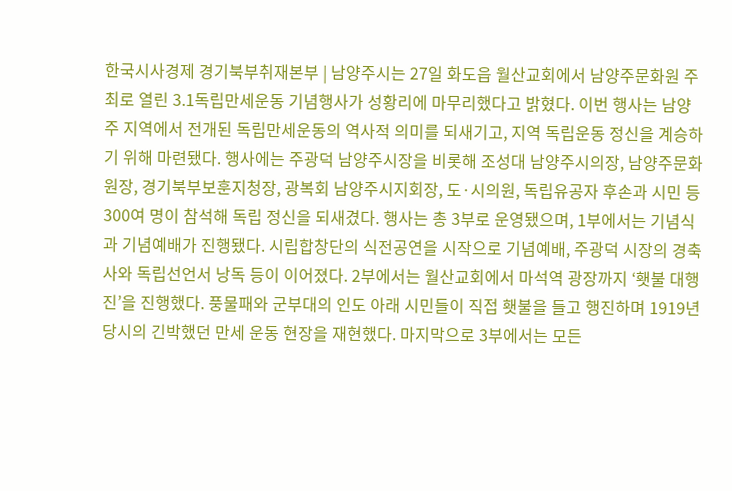한국시사경제 경기북부취재본부 | 남양주시는 27일 화도읍 월산교회에서 남양주문화원 주최로 열린 3.1독립만세운동 기념행사가 성황리에 마무리했다고 밝혔다. 이번 행사는 남양주 지역에서 전개된 독립만세운동의 역사적 의미를 되새기고, 지역 독립운동 정신을 계승하기 위해 마련됐다. 행사에는 주광덕 남양주시장을 비롯해 조성대 남양주시의장, 남양주문화원장, 경기북부보훈지청장, 광복회 남양주시지회장, 도·시의원, 독립유공자 후손과 시민 등 300여 명이 참석해 독립 정신을 되새겼다. 행사는 총 3부로 운영됐으며, 1부에서는 기념식과 기념예배가 진행됐다. 시립합창단의 식전공연을 시작으로 기념예배, 주광덕 시장의 경축사와 독립선언서 낭독 등이 이어졌다. 2부에서는 월산교회에서 마석역 광장까지 ‘횃불 대행진’을 진행했다. 풍물패와 군부대의 인도 아래 시민들이 직접 횃불을 들고 행진하며 1919년 당시의 긴박했던 만세 운동 현장을 재현했다. 마지막으로 3부에서는 모든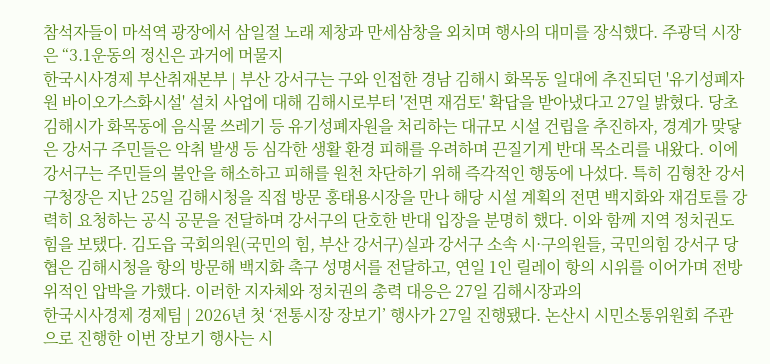참석자들이 마석역 광장에서 삼일절 노래 제창과 만세삼창을 외치며 행사의 대미를 장식했다. 주광덕 시장은 “3.1운동의 정신은 과거에 머물지
한국시사경제 부산취재본부 | 부산 강서구는 구와 인접한 경남 김해시 화목동 일대에 추진되던 '유기성폐자원 바이오가스화시설' 설치 사업에 대해 김해시로부터 '전면 재검토' 확답을 받아냈다고 27일 밝혔다. 당초 김해시가 화목동에 음식물 쓰레기 등 유기성폐자원을 처리하는 대규모 시설 건립을 추진하자, 경계가 맞닿은 강서구 주민들은 악취 발생 등 심각한 생활 환경 피해를 우려하며 끈질기게 반대 목소리를 내왔다. 이에 강서구는 주민들의 불안을 해소하고 피해를 원천 차단하기 위해 즉각적인 행동에 나섰다. 특히 김형찬 강서구청장은 지난 25일 김해시청을 직접 방문 홍태용시장을 만나 해당 시설 계획의 전면 백지화와 재검토를 강력히 요청하는 공식 공문을 전달하며 강서구의 단호한 반대 입장을 분명히 했다. 이와 함께 지역 정치권도 힘을 보탰다. 김도읍 국회의원(국민의 힘, 부산 강서구)실과 강서구 소속 시·구의원들, 국민의힘 강서구 당협은 김해시청을 항의 방문해 백지화 촉구 성명서를 전달하고, 연일 1인 릴레이 항의 시위를 이어가며 전방위적인 압박을 가했다. 이러한 지자체와 정치권의 총력 대응은 27일 김해시장과의
한국시사경제 경제팀 | 2026년 첫 ‘전통시장 장보기’ 행사가 27일 진행됐다. 논산시 시민소통위원회 주관으로 진행한 이번 장보기 행사는 시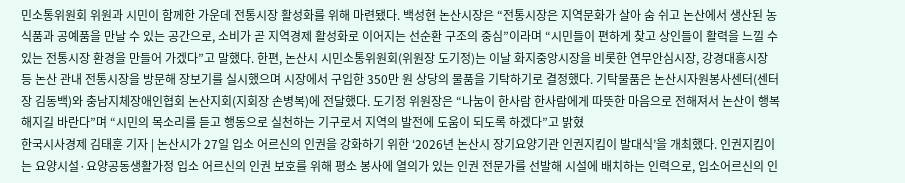민소통위원회 위원과 시민이 함께한 가운데 전통시장 활성화를 위해 마련됐다. 백성현 논산시장은 “전통시장은 지역문화가 살아 숨 쉬고 논산에서 생산된 농식품과 공예품을 만날 수 있는 공간으로, 소비가 곧 지역경제 활성화로 이어지는 선순환 구조의 중심”이라며 “시민들이 편하게 찾고 상인들이 활력을 느낄 수 있는 전통시장 환경을 만들어 가겠다”고 말했다. 한편, 논산시 시민소통위원회(위원장 도기정)는 이날 화지중앙시장을 비롯한 연무안심시장, 강경대흥시장 등 논산 관내 전통시장을 방문해 장보기를 실시했으며 시장에서 구입한 350만 원 상당의 물품을 기탁하기로 결정했다. 기탁물품은 논산시자원봉사센터(센터장 김동백)와 충남지체장애인협회 논산지회(지회장 손병복)에 전달했다. 도기정 위원장은 “나눔이 한사람 한사람에게 따뜻한 마음으로 전해져서 논산이 행복해지길 바란다”며 “시민의 목소리를 듣고 행동으로 실천하는 기구로서 지역의 발전에 도움이 되도록 하겠다”고 밝혔
한국시사경제 김태훈 기자 | 논산시가 27일 입소 어르신의 인권을 강화하기 위한 ‘2026년 논산시 장기요양기관 인권지킴이 발대식’을 개최했다. 인권지킴이는 요양시설·요양공동생활가정 입소 어르신의 인권 보호를 위해 평소 봉사에 열의가 있는 인권 전문가를 선발해 시설에 배치하는 인력으로, 입소어르신의 인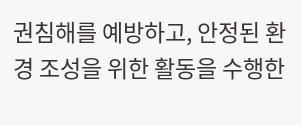권침해를 예방하고, 안정된 환경 조성을 위한 활동을 수행한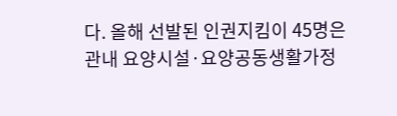다. 올해 선발된 인권지킴이 45명은 관내 요양시설·요양공동생활가정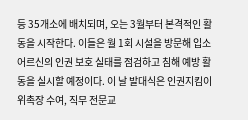등 35개소에 배치되며, 오는 3월부터 본격적인 활동을 시작한다. 이들은 월 1회 시설을 방문해 입소 어르신의 인권 보호 실태를 점검하고 침해 예방 활동을 실시할 예정이다. 이 날 발대식은 인권지킴이 위촉장 수여, 직무 전문교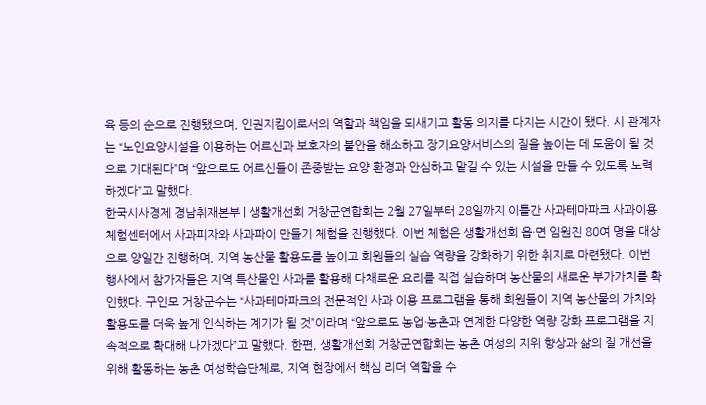육 등의 순으로 진행됐으며, 인권지킴이로서의 역할과 책임을 되새기고 활동 의지를 다지는 시간이 됐다. 시 관계자는 “노인요양시설을 이용하는 어르신과 보호자의 불안을 해소하고 장기요양서비스의 질을 높이는 데 도움이 될 것으로 기대된다”며 “앞으로도 어르신들이 존중받는 요양 환경과 안심하고 맡길 수 있는 시설을 만들 수 있도록 노력하겠다”고 말했다.
한국시사경제 경남취재본부 | 생활개선회 거창군연합회는 2월 27일부터 28일까지 이틀간 사과테마파크 사과이용체험센터에서 사과피자와 사과파이 만들기 체험을 진행했다. 이번 체험은 생활개선회 읍·면 임원진 80여 명을 대상으로 양일간 진행하며, 지역 농산물 활용도를 높이고 회원들의 실습 역량을 강화하기 위한 취지로 마련됐다. 이번 행사에서 참가자들은 지역 특산물인 사과를 활용해 다채로운 요리를 직접 실습하며 농산물의 새로운 부가가치를 확인했다. 구인모 거창군수는 “사과테마파크의 전문적인 사과 이용 프로그램을 통해 회원들이 지역 농산물의 가치와 활용도를 더욱 높게 인식하는 계기가 될 것”이라며 “앞으로도 농업·농촌과 연계한 다양한 역량 강화 프로그램을 지속적으로 확대해 나가겠다”고 말했다. 한편, 생활개선회 거창군연합회는 농촌 여성의 지위 향상과 삶의 질 개선을 위해 활동하는 농촌 여성학습단체로, 지역 현장에서 핵심 리더 역할을 수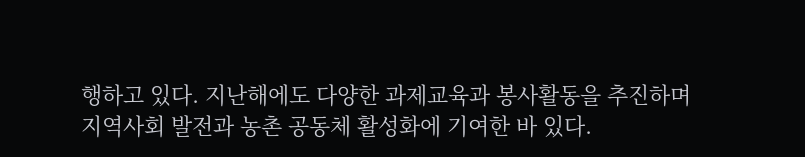행하고 있다. 지난해에도 다양한 과제교육과 봉사활동을 추진하며 지역사회 발전과 농촌 공동체 활성화에 기여한 바 있다.